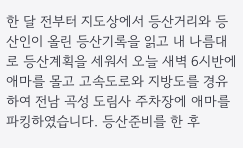한 달 전부터 지도상에서 등산거리와 등산인이 올린 등산기록을 읽고 내 나름대로 등산계획을 세워서 오늘 새벽 6시반에 애마를 몰고 고속도로와 지방도를 경유하여 전남 곡성 도림사 주차장에 애마를 파킹하였습니다. 등산준비를 한 후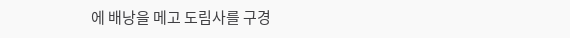에 배낭을 메고 도림사를 구경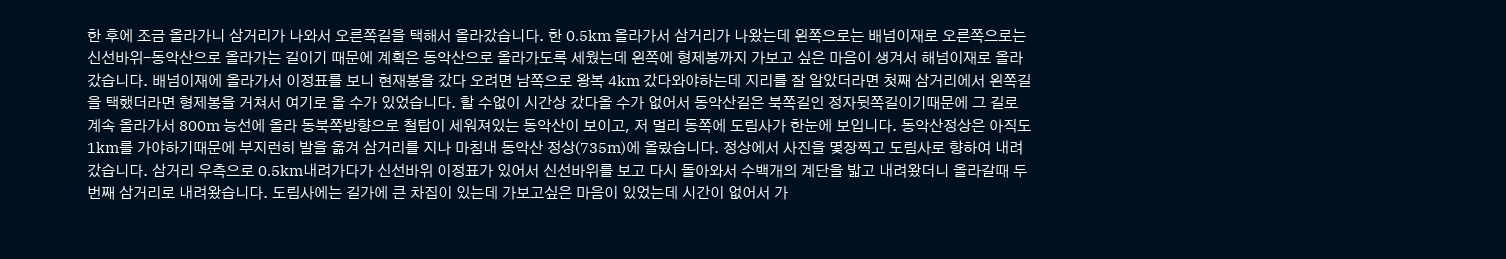한 후에 조금 올라가니 삼거리가 나와서 오른쪽길을 택해서 올라갔습니다. 한 0.5km 올라가서 삼거리가 나왔는데 왼쪽으로는 배넘이재로 오른쪽으로는 신선바위-동악산으로 올라가는 길이기 때문에 계획은 동악산으로 올라가도록 세웠는데 왼쪽에 형제봉까지 가보고 싶은 마음이 생겨서 해넘이재로 올라갔습니다. 배넘이재에 올라가서 이정표를 보니 현재봉을 갔다 오려면 남쪽으로 왕복 4km 갔다와야하는데 지리를 잘 알았더라면 첫째 삼거리에서 왼쪽길을 택했더라면 형제봉을 거쳐서 여기로 올 수가 있었습니다. 할 수없이 시간상 갔다올 수가 없어서 동악산길은 북쪽길인 정자뒷쪽길이기때문에 그 길로 계속 올라가서 800m 능선에 올라 동북쪽방향으로 철탑이 세워져있는 동악산이 보이고, 저 멀리 동쪽에 도림사가 한눈에 보입니다. 동악산정상은 아직도 1km를 가야하기때문에 부지런히 발을 옮겨 삼거리를 지나 마침내 동악산 정상(735m)에 올랐습니다. 정상에서 사진을 몇장찍고 도림사로 향하여 내려갔습니다. 삼거리 우측으로 0.5km내려가다가 신선바위 이정표가 있어서 신선바위를 보고 다시 돌아와서 수백개의 계단을 밟고 내려왔더니 올라갈때 두번째 삼거리로 내려왔습니다. 도림사에는 길가에 큰 차집이 있는데 가보고싶은 마음이 있었는데 시간이 없어서 가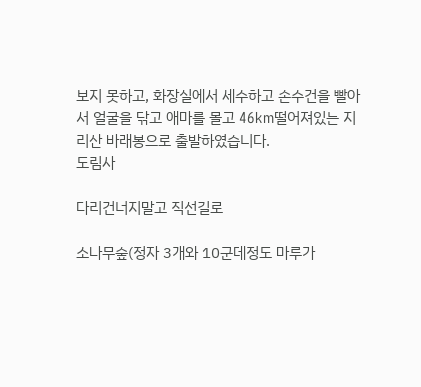보지 못하고, 화장실에서 세수하고 손수건을 빨아서 얼굴을 닦고 애마를 몰고 46km떨어져있는 지리산 바래봉으로 출발하였습니다.
도림사

다리건너지말고 직선길로

소나무숲(정자 3개와 10군데정도 마루가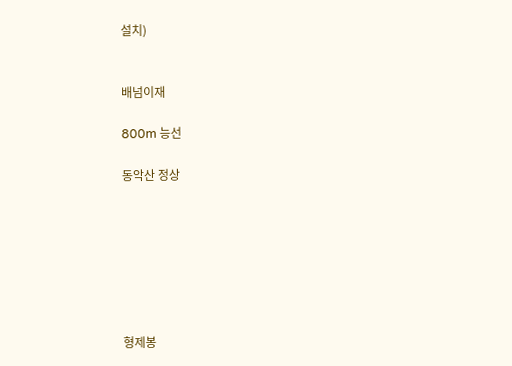설치)


배넘이재

800m 능선

동악산 정상







형제봉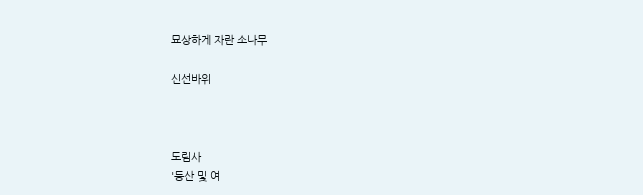묘상하게 자란 소나무

신선바위



도림사
'등산 및 여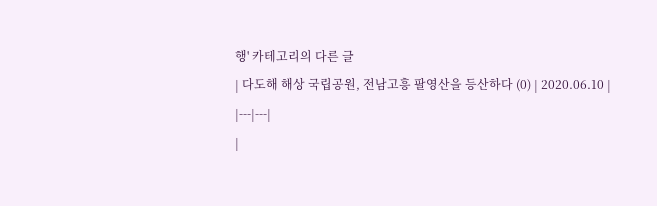행' 카테고리의 다른 글
| 다도해 해상 국립공원, 전남고흥 팔영산을 등산하다 (0) | 2020.06.10 |
|---|---|
|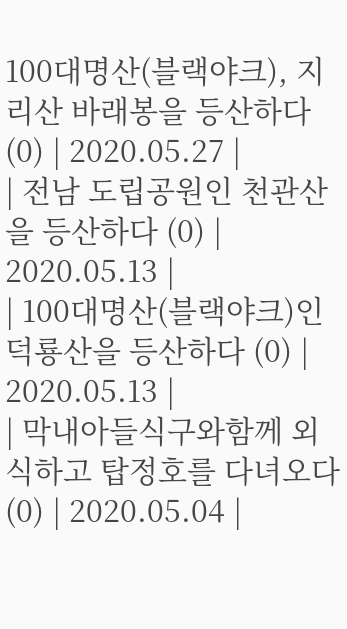100대명산(블랙야크), 지리산 바래봉을 등산하다 (0) | 2020.05.27 |
| 전남 도립공원인 천관산을 등산하다 (0) | 2020.05.13 |
| 100대명산(블랙야크)인 덕룡산을 등산하다 (0) | 2020.05.13 |
| 막내아들식구와함께 외식하고 탑정호를 다녀오다 (0) | 2020.05.04 |